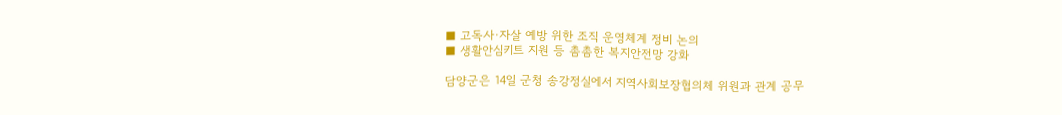■ 고독사·자살 예방 위한 조직 운영체계 정비 논의
■ 생활안심키트 지원 등 촘촘한 복지안전망 강화

담양군은 14일 군청 송강정실에서 지역사회보장협의체 위원과 관계 공무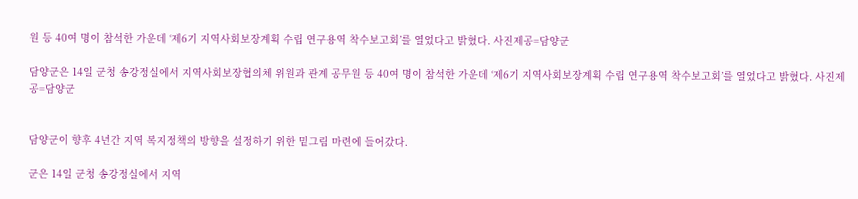원 등 40여 명이 참석한 가운데 ‘제6기 지역사회보장계획 수립 연구용역 착수보고회’를 열었다고 밝혔다. 사진제공=담양군

담양군은 14일 군청 송강정실에서 지역사회보장협의체 위원과 관계 공무원 등 40여 명이 참석한 가운데 ‘제6기 지역사회보장계획 수립 연구용역 착수보고회’를 열었다고 밝혔다. 사진제공=담양군


담양군이 향후 4년간 지역 복지정책의 방향을 설정하기 위한 밑그림 마련에 들어갔다.

군은 14일 군청 송강정실에서 지역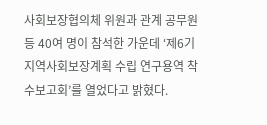사회보장협의체 위원과 관계 공무원 등 40여 명이 참석한 가운데 ‘제6기 지역사회보장계획 수립 연구용역 착수보고회’를 열었다고 밝혔다.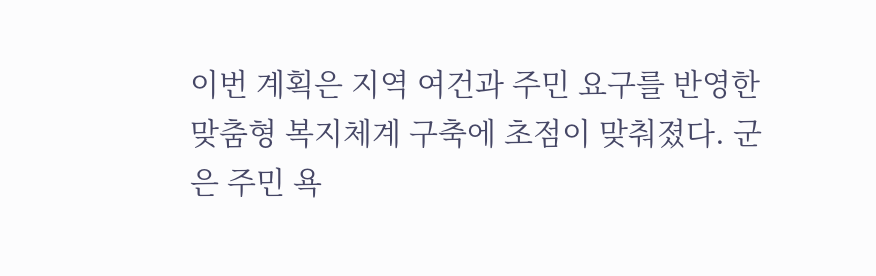이번 계획은 지역 여건과 주민 요구를 반영한 맞춤형 복지체계 구축에 초점이 맞춰졌다. 군은 주민 욕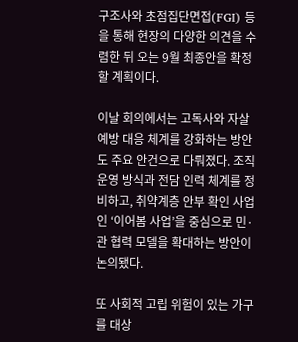구조사와 초점집단면접(FGI) 등을 통해 현장의 다양한 의견을 수렴한 뒤 오는 9월 최종안을 확정할 계획이다.

이날 회의에서는 고독사와 자살 예방 대응 체계를 강화하는 방안도 주요 안건으로 다뤄졌다. 조직 운영 방식과 전담 인력 체계를 정비하고, 취약계층 안부 확인 사업인 ‘이어봄 사업’을 중심으로 민·관 협력 모델을 확대하는 방안이 논의됐다.

또 사회적 고립 위험이 있는 가구를 대상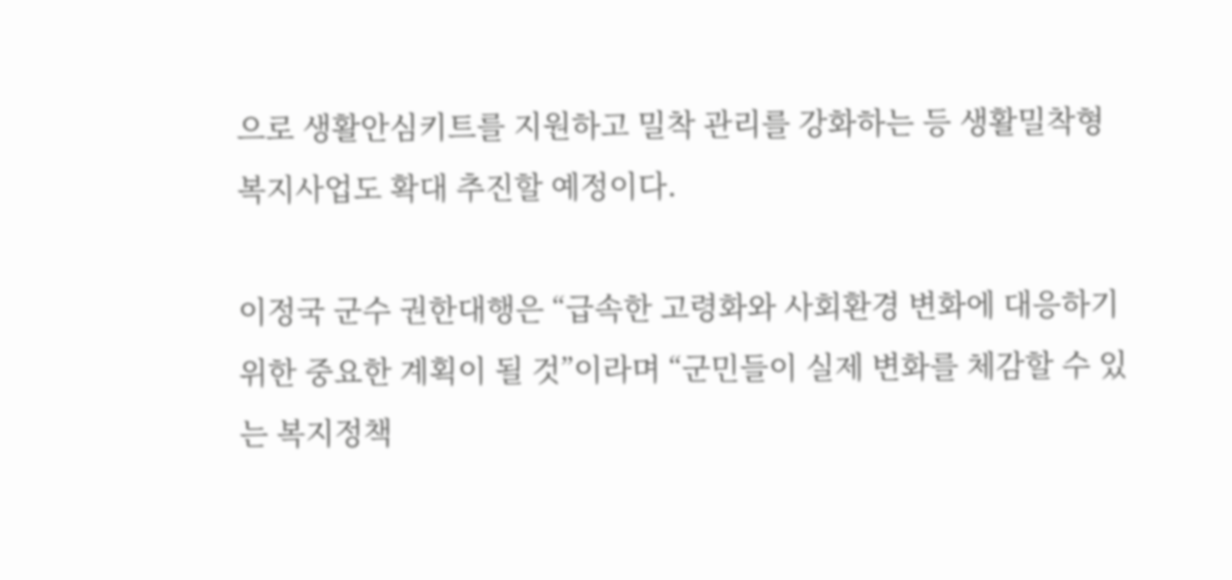으로 생활안심키트를 지원하고 밀착 관리를 강화하는 등 생활밀착형 복지사업도 확대 추진할 예정이다.

이정국 군수 권한대행은 “급속한 고령화와 사회환경 변화에 대응하기 위한 중요한 계획이 될 것”이라며 “군민들이 실제 변화를 체감할 수 있는 복지정책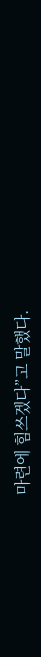마련에 힘쓰겠다”고 말했다.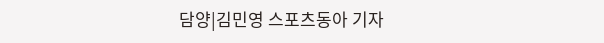담양|김민영 스포츠동아 기자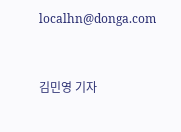localhn@donga.com


김민영 기자